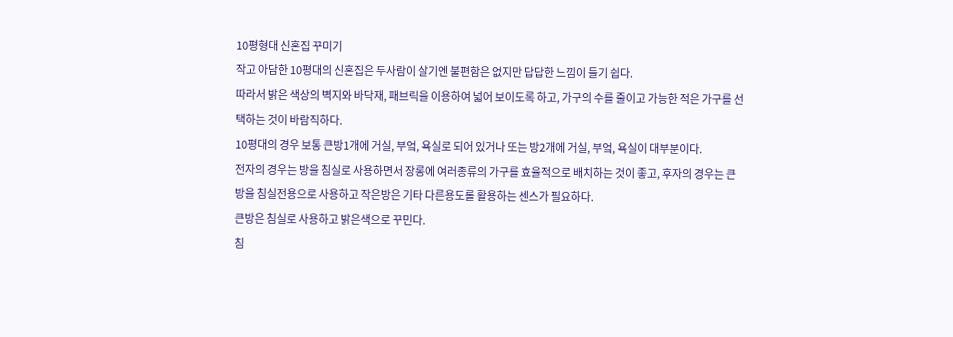10평형대 신혼집 꾸미기
작고 아담한 10평대의 신혼집은 두사람이 살기엔 불편함은 없지만 답답한 느낌이 들기 쉽다.
따라서 밝은 색상의 벽지와 바닥재, 패브릭을 이용하여 넓어 보이도록 하고, 가구의 수를 줄이고 가능한 적은 가구를 선택하는 것이 바람직하다.
10평대의 경우 보통 큰방1개에 거실, 부엌, 욕실로 되어 있거나 또는 방2개에 거실, 부엌, 욕실이 대부분이다.
전자의 경우는 방을 침실로 사용하면서 장롱에 여러종류의 가구를 효율적으로 배치하는 것이 좋고, 후자의 경우는 큰방을 침실전용으로 사용하고 작은방은 기타 다른용도롤 활용하는 센스가 필요하다.
큰방은 침실로 사용하고 밝은색으로 꾸민다.
침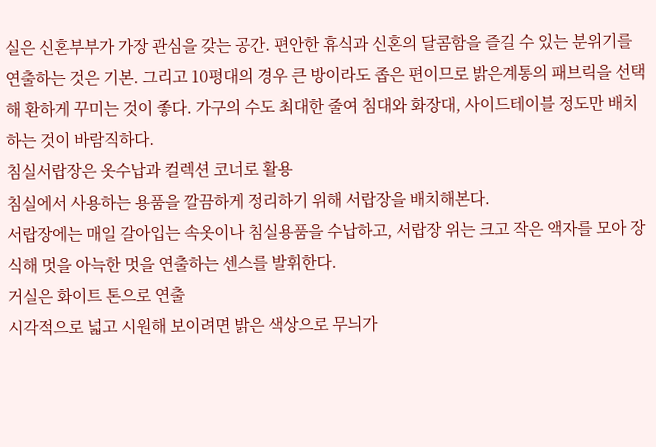실은 신혼부부가 가장 관심을 갖는 공간. 편안한 휴식과 신혼의 달콤함을 즐길 수 있는 분위기를 연출하는 것은 기본. 그리고 10평대의 경우 큰 방이라도 좁은 편이므로 밝은계통의 패브릭을 선택해 환하게 꾸미는 것이 좋다. 가구의 수도 최대한 줄여 침대와 화장대, 사이드테이블 정도만 배치하는 것이 바람직하다.
침실서랍장은 옷수납과 컬렉션 코너로 활용
침실에서 사용하는 용품을 깔끔하게 정리하기 위해 서랍장을 배치해본다.
서랍장에는 매일 갈아입는 속옷이나 침실용품을 수납하고, 서랍장 위는 크고 작은 액자를 모아 장식해 멋을 아늑한 멋을 연출하는 센스를 발휘한다.
거실은 화이트 톤으로 연출
시각적으로 넓고 시원해 보이려면 밝은 색상으로 무늬가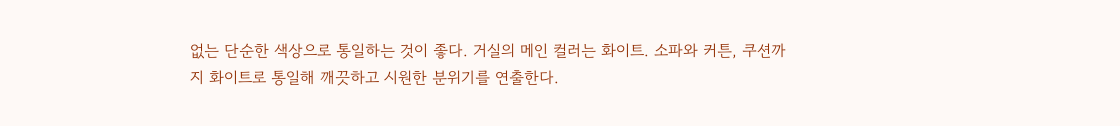없는 단순한 색상으로 통일하는 것이 좋다. 거실의 메인 컬러는 화이트. 소파와 커튼, 쿠션까지 화이트로 통일해 깨끗하고 시원한 분위기를 연출한다.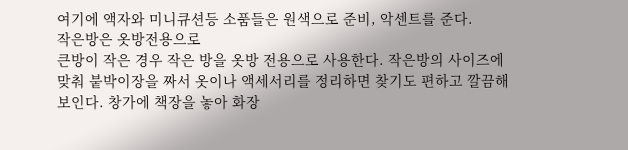여기에 액자와 미니큐션등 소품들은 원색으로 준비, 악센트를 준다.
작은방은 옷방전용으로
큰방이 작은 경우 작은 방을 옷방 전용으로 사용한다. 작은방의 사이즈에 맞춰 붙박이장을 짜서 옷이나 액세서리를 정리하면 찾기도 편하고 깔끔해 보인다. 창가에 책장을 놓아 화장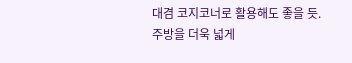대겸 코지코너로 활용해도 좋을 듯.
주방을 더욱 넓게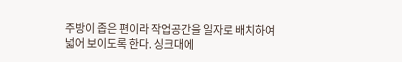주방이 좁은 편이라 작업공간을 일자로 배치하여 넓어 보이도록 한다. 싱크대에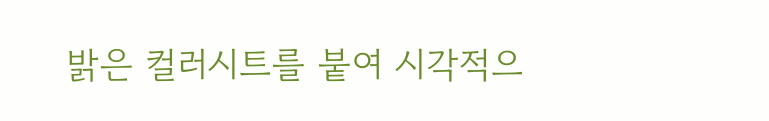밝은 컬러시트를 붙여 시각적으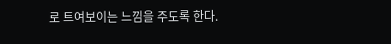로 트여보이는 느낌을 주도록 한다.